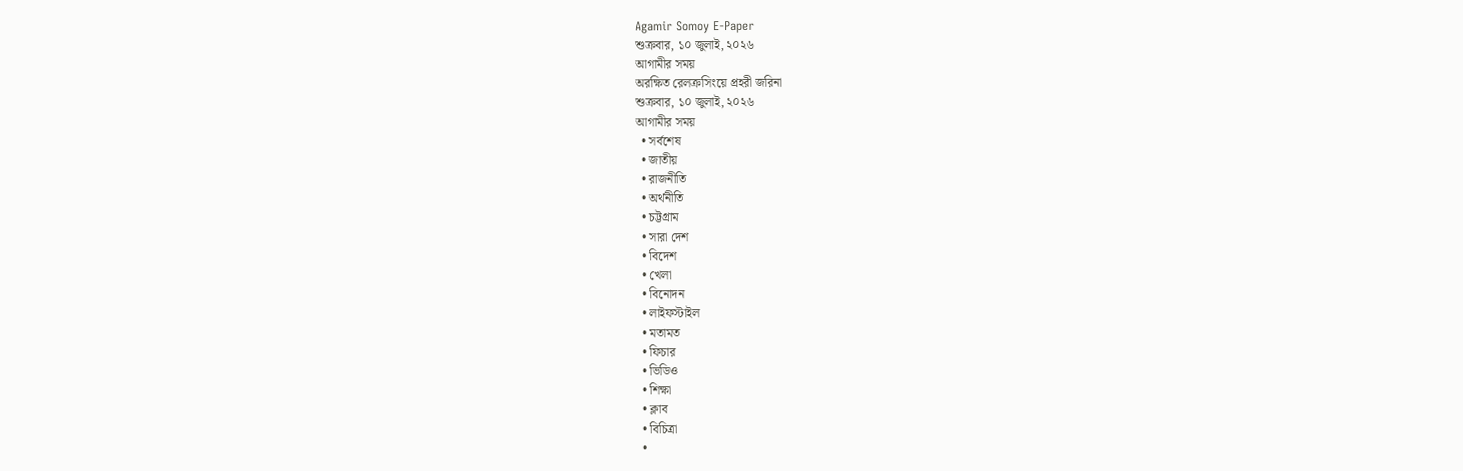Agamir Somoy E-Paper
শুক্রবার, ১০ জুলাই, ২০২৬
আগামীর সময়
অরক্ষিত রেলক্রসিংয়ে প্রহরী জরিনা
শুক্রবার, ১০ জুলাই, ২০২৬
আগামীর সময়
  • সর্বশেষ
  • জাতীয়
  • রাজনীতি
  • অর্থনীতি
  • চট্টগ্রাম
  • সারা দেশ
  • বিদেশ
  • খেলা
  • বিনোদন
  • লাইফস্টাইল
  • মতামত
  • ফিচার
  • ভিডিও
  • শিক্ষা
  • ক্লাব
  • বিচিত্রা
  •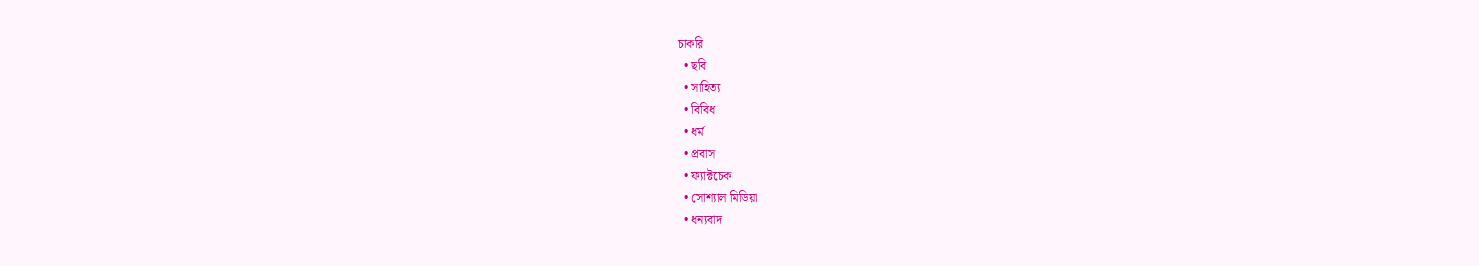চাকরি
  • ছবি
  • সাহিত্য
  • বিবিধ
  • ধর্ম
  • প্রবাস
  • ফ্যাক্টচেক
  • সোশ্যাল মিডিয়া
  • ধন্যবাদ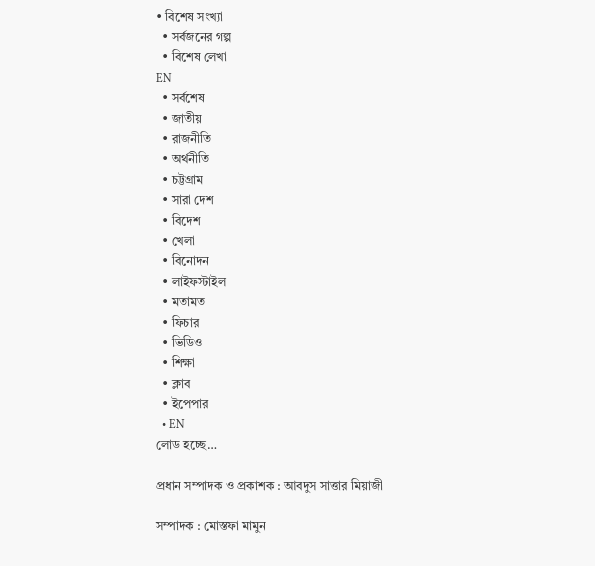• বিশেষ সংখ্যা
  • সর্বজনের গল্প
  • বিশেষ লেখা
EN
  • সর্বশেষ
  • জাতীয়
  • রাজনীতি
  • অর্থনীতি
  • চট্টগ্রাম
  • সারা দেশ
  • বিদেশ
  • খেলা
  • বিনোদন
  • লাইফস্টাইল
  • মতামত
  • ফিচার
  • ভিডিও
  • শিক্ষা
  • ক্লাব
  • ইপেপার
  • EN
লোড হচ্ছে…

প্রধান সম্পাদক ও প্রকাশক : আবদুস সাত্তার মিয়াজী

সম্পাদক : মোস্তফা মামুন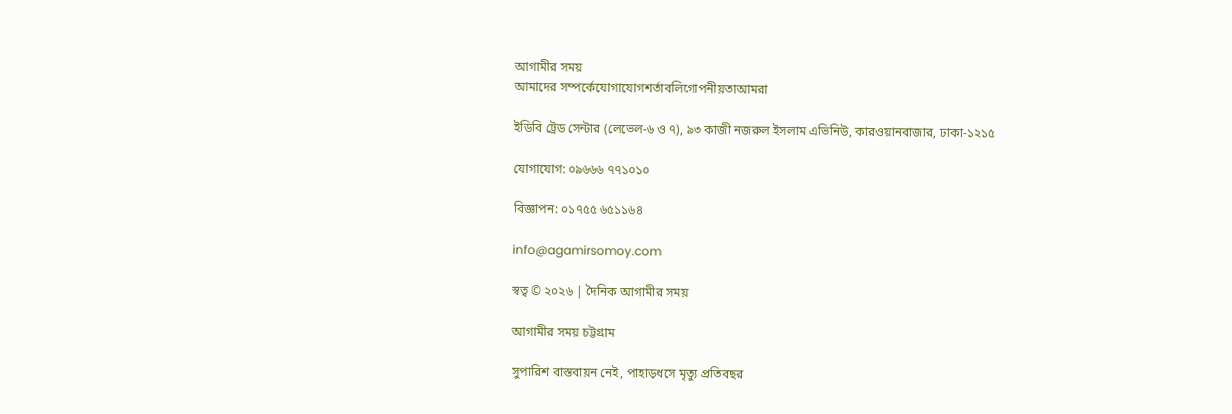আগামীর সময়
আমাদের সম্পর্কেযোগাযোগশর্তাবলিগোপনীয়তাআমরা

ইডিবি ট্রেড সেন্টার (লেভেল-৬ ও ৭), ৯৩ কাজী নজরুল ইসলাম এভিনিউ, কারওয়ানবাজার, ঢাকা-১২১৫

যোগাযোগ: ০৯৬৬৬ ৭৭১০১০

বিজ্ঞাপন: ০১৭৫৫ ৬৫১১৬৪

info@agamirsomoy.com

স্বত্ব © ২০২৬ | দৈনিক আগামীর সময়

আগামীর সময় চট্টগ্রাম

সুপারিশ বাস্তবায়ন নেই, পাহাড়ধসে মৃত্যু প্রতিবছর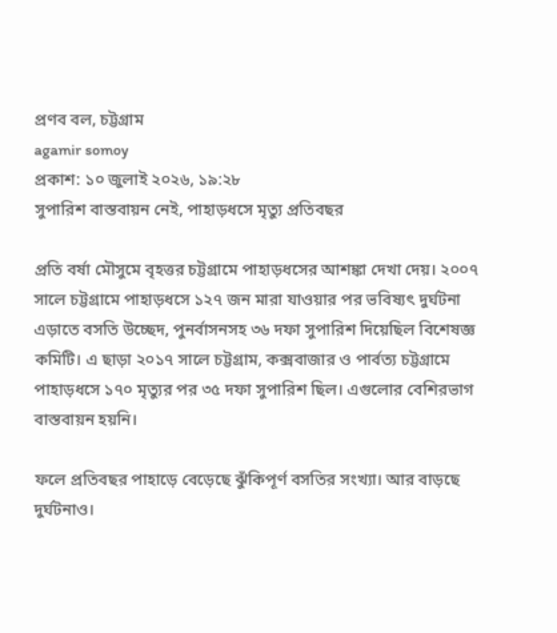প্রণব বল, চট্টগ্রাম
agamir somoy
প্রকাশ: ১০ জুলাই ২০২৬, ১৯:২৮
সুপারিশ বাস্তবায়ন নেই, পাহাড়ধসে মৃত্যু প্রতিবছর

প্রতি বর্ষা মৌসুমে বৃহত্তর চট্টগ্রামে পাহাড়ধসের আশঙ্কা দেখা দেয়। ২০০৭ সালে চট্টগ্রামে পাহাড়ধসে ১২৭ জন মারা যাওয়ার পর ভবিষ্যৎ দুর্ঘটনা এড়াতে বসতি উচ্ছেদ, পুনর্বাসনসহ ৩৬ দফা সুপারিশ দিয়েছিল বিশেষজ্ঞ কমিটি। এ ছাড়া ২০১৭ সালে চট্টগ্রাম, কক্সবাজার ও পার্বত্য চট্টগ্রামে পাহাড়ধসে ১৭০ মৃত্যুর পর ৩৫ দফা সুপারিশ ছিল। এগুলোর বেশিরভাগ বাস্তবায়ন হয়নি।

ফলে প্রতিবছর পাহাড়ে বেড়েছে ঝুঁকিপূর্ণ বসতির সংখ্যা। আর বাড়ছে দুর্ঘটনাও।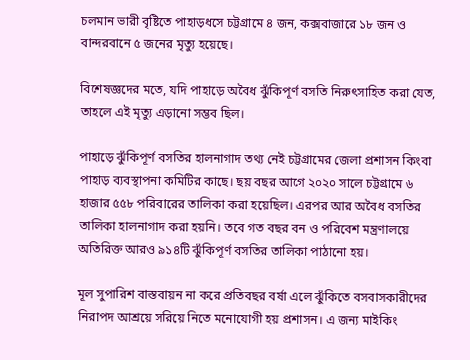চলমান ভারী বৃষ্টিতে পাহাড়ধসে চট্টগ্রামে ৪ জন, কক্সবাজারে ১৮ জন ও বান্দরবানে ৫ জনের মৃত্যু হয়েছে।

বিশেষজ্ঞদের মতে, যদি পাহাড়ে অবৈধ ঝুঁকিপূর্ণ বসতি নিরুৎসাহিত করা যেত, তাহলে এই মৃত্যু এড়ানো সম্ভব ছিল।

পাহাড়ে ঝুঁকিপূর্ণ বসতির হালনাগাদ তথ্য নেই চট্টগ্রামের জেলা প্রশাসন কিংবা পাহাড় ব্যবস্থাপনা কমিটির কাছে। ছয় বছর আগে ২০২০ সালে চট্টগ্রামে ৬ হাজার ৫৫৮ পরিবারের তালিকা করা হয়েছিল। এরপর আর অবৈধ বসতির তালিকা হালনাগাদ করা হয়নি। তবে গত বছর বন ও পরিবেশ মন্ত্রণালয়ে অতিরিক্ত আরও ৯১৪টি ঝুঁকিপূর্ণ বসতির তালিকা পাঠানো হয়।

মূল সুপারিশ বাস্তবায়ন না করে প্রতিবছর বর্ষা এলে ঝুঁকিতে বসবাসকারীদের নিরাপদ আশ্রয়ে সরিয়ে নিতে মনোযোগী হয় প্রশাসন। এ জন্য মাইকিং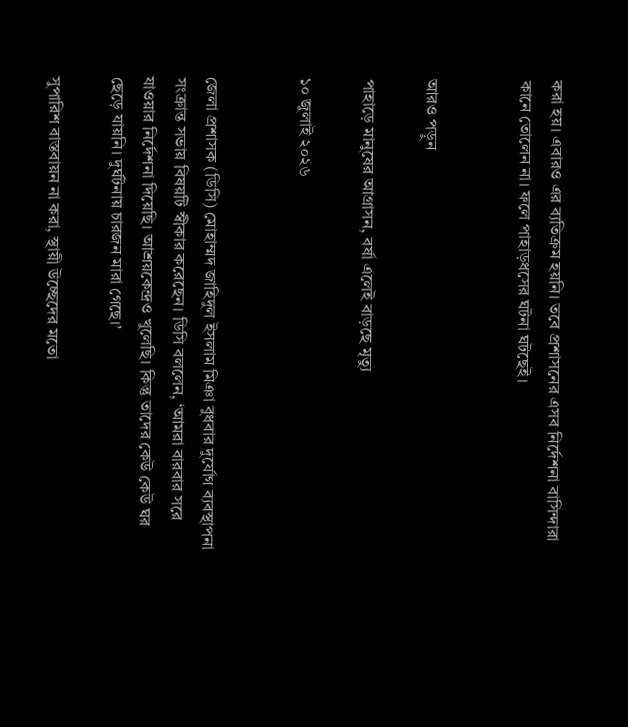করা হয়। এবারও এর ব্যতিক্রম হয়নি। তবে প্রশাসনের এসব নির্দেশনা বাসিন্দারা কানে তোলেন না। ফলে পাহাড়ধসের ঘটনা ঘটছেই।


আরও পড়ুন

পাহাড়ে মানুষের আগ্রাসন, বর্ষা এলেই বাড়ছে মৃত্যু

১০ জুলাই ২০২৬


জেলা প্রশাসক (ডিসি) মোহাম্মদ জাহিদুল ইসলাম মিঞা বুধবার দুর্যোগ ব্যবস্থাপনা সংক্রান্ত সভায় বিষয়টি স্বীকার করেছেন। ডিসি বললেন, ‘আমরা বারবার সরে যাওয়ার নির্দেশনা দিয়েছি। আশ্রয়কেন্দ্রও খুলেছি। কিন্তু তাদের কেউ কেউ ঘর ছেড়ে যায়নি। দুর্ঘটনায় চারজন মারা গেছে।’

সুপারিশ বাস্তবায়ন না করা, স্থায়ী উচ্ছেদের মতো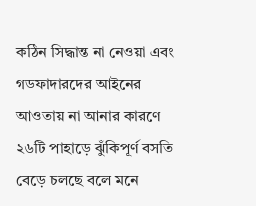কঠিন সিদ্ধান্ত না নেওয়া এবং গডফাদারদের আইনের আওতায় না আনার কারণে ২৬টি পাহাড়ে ঝুঁকিপূর্ণ বসতি বেড়ে চলছে বলে মনে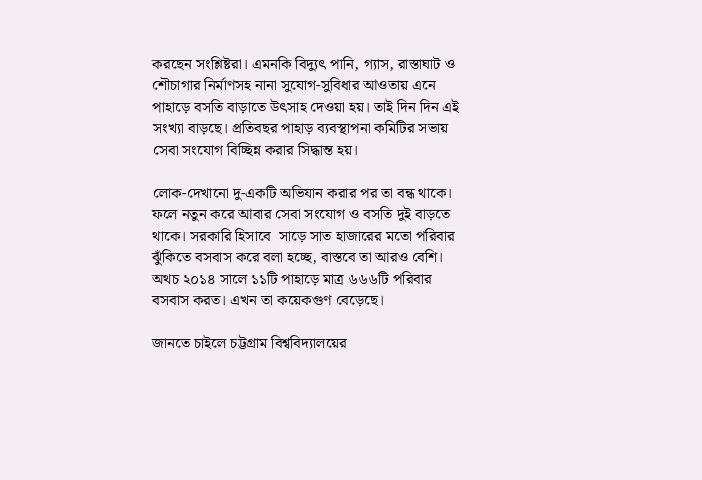করছেন সংশ্লিষ্টরা। এমনকি বিদ্যুৎ পানি, গ্যাস, রাস্তাঘাট ও শৌচাগার নির্মাণসহ নানা সুযোগ-সুবিধার আওতায় এনে পাহাড়ে বসতি বাড়াতে উৎসাহ দেওয়া হয়। তাই দিন দিন এই সংখ্যা বাড়ছে। প্রতিবছর পাহাড় ব্যবস্থাপনা কমিটির সভায় সেবা সংযোগ বিচ্ছিন্ন করার সিদ্ধান্ত হয়।

লোক-দেখানো দু-একটি অভিযান করার পর তা বন্ধ থাকে। ফলে নতুন করে আবার সেবা সংযোগ ও বসতি দুই বাড়তে থাকে। সরকারি হিসাবে  সাড়ে সাত হাজারের মতো পরিবার ঝুঁকিতে বসবাস করে বলা হচ্ছে, বাস্তবে তা আরও বেশি। অথচ ২০১৪ সালে ১১টি পাহাড়ে মাত্র ৬৬৬টি পরিবার বসবাস করত। এখন তা কয়েকগুণ বেড়েছে।

জানতে চাইলে চট্টগ্রাম বিশ্ববিদ্যালয়ের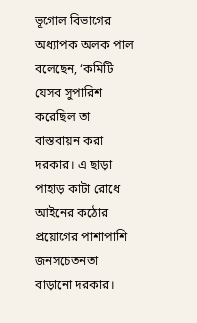ভূগোল বিভাগের অধ্যাপক অলক পাল বলেছেন, ‘কমিটি যেসব সুপারিশ করেছিল তা বাস্তবায়ন করা দরকার। এ ছাড়া পাহাড় কাটা রোধে আইনের কঠোর প্রয়োগের পাশাপাশি জনসচেতনতা বাড়ানো দরকার।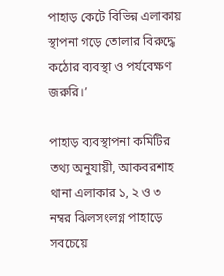পাহাড় কেটে বিভিন্ন এলাকায় স্থাপনা গড়ে তোলার বিরুদ্ধে কঠোর ব্যবস্থা ও পর্যবেক্ষণ জরুরি।’

পাহাড় ব্যবস্থাপনা কমিটির তথ্য অনুযায়ী, আকবরশাহ থানা এলাকার ১, ২ ও ৩ নম্বর ঝিলসংলগ্ন পাহাড়ে সবচেয়ে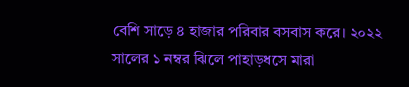বেশি সাড়ে ৪ হাজার পরিবার বসবাস করে। ২০২২ সালের ১ নম্বর ঝিলে পাহাড়ধসে মারা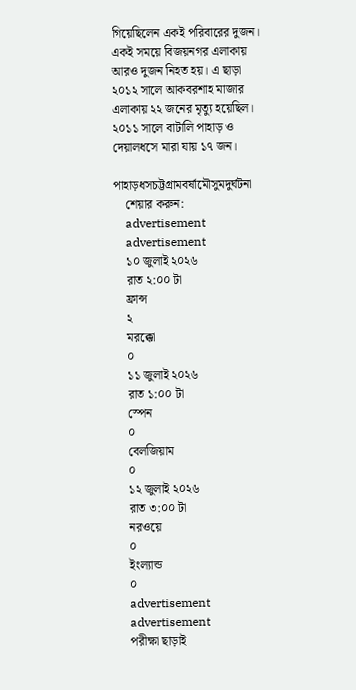গিয়েছিলেন একই পরিবারের দুজন। একই সময়ে বিজয়নগর এলাকায় আরও দুজন নিহত হয়। এ ছাড়া ২০১২ সালে আকবরশাহ মাজার এলাকায় ২২ জনের মৃত্যু হয়েছিল। ২০১১ সালে বাটালি পাহাড় ও দেয়ালধসে মারা যায় ১৭ জন।

পাহাড়ধসচট্টগ্রামবর্ষামৌসুমদুর্ঘটনা
    শেয়ার করুন:
    advertisement
    advertisement
    ১০ জুলাই ২০২৬
    রাত ২:০০ টা
    ফ্রান্স
    ২
    মরক্কো
    ০
    ১১ জুলাই ২০২৬
    রাত ১:০০ টা
    স্পেন
    ০
    বেলজিয়াম
    ০
    ১২ জুলাই ২০২৬
    রাত ৩:০০ টা
    নরওয়ে
    ০
    ইংল্যান্ড
    ০
    advertisement
    advertisement
    পরীক্ষা ছাড়াই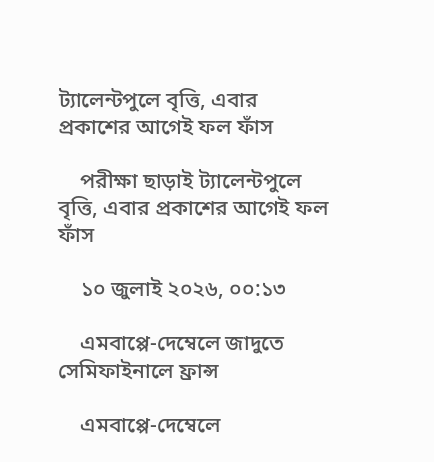ট্যালেন্টপুলে বৃত্তি, এবার প্রকাশের আগেই ফল ফাঁস

    পরীক্ষা ছাড়াই ট্যালেন্টপুলে বৃত্তি, এবার প্রকাশের আগেই ফল ফাঁস

    ১০ জুলাই ২০২৬, ০০:১৩

    এমবাপ্পে-দেম্বেলে জাদুতে সেমিফাইনালে ফ্রান্স

    এমবাপ্পে-দেম্বেলে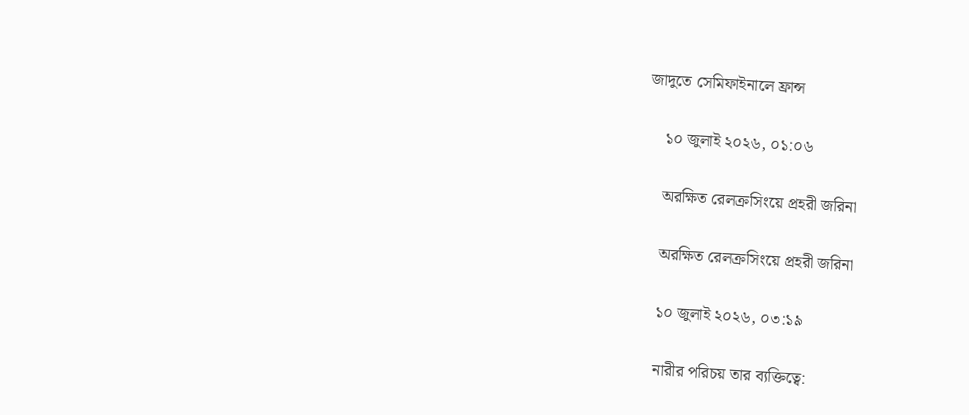জাদুতে সেমিফাইনালে ফ্রান্স

    ১০ জুলাই ২০২৬, ০১:০৬

    অরক্ষিত রেলক্রসিংয়ে প্রহরী জরিনা

    অরক্ষিত রেলক্রসিংয়ে প্রহরী জরিনা

    ১০ জুলাই ২০২৬, ০৩:১৯

    নারীর পরিচয় তার ব্যক্তিত্বে: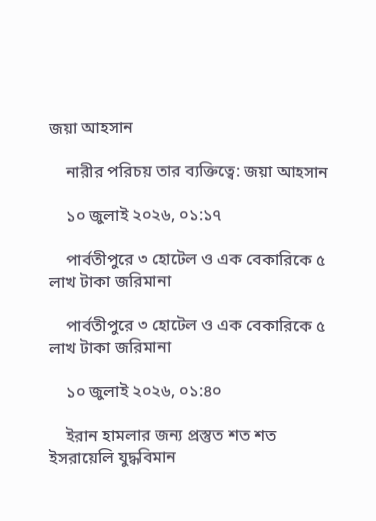জয়া আহসান

    নারীর পরিচয় তার ব্যক্তিত্বে: জয়া আহসান

    ১০ জুলাই ২০২৬, ০১:১৭

    পার্বতীপুরে ৩ হোটেল ও এক বেকারিকে ৫ লাখ টাকা জরিমানা

    পার্বতীপুরে ৩ হোটেল ও এক বেকারিকে ৫ লাখ টাকা জরিমানা

    ১০ জুলাই ২০২৬, ০১:৪০

    ইরান হামলার জন্য প্রস্তুত শত শত ইসরায়েলি যুদ্ধবিমান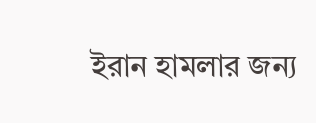ইরান হামলার জন্য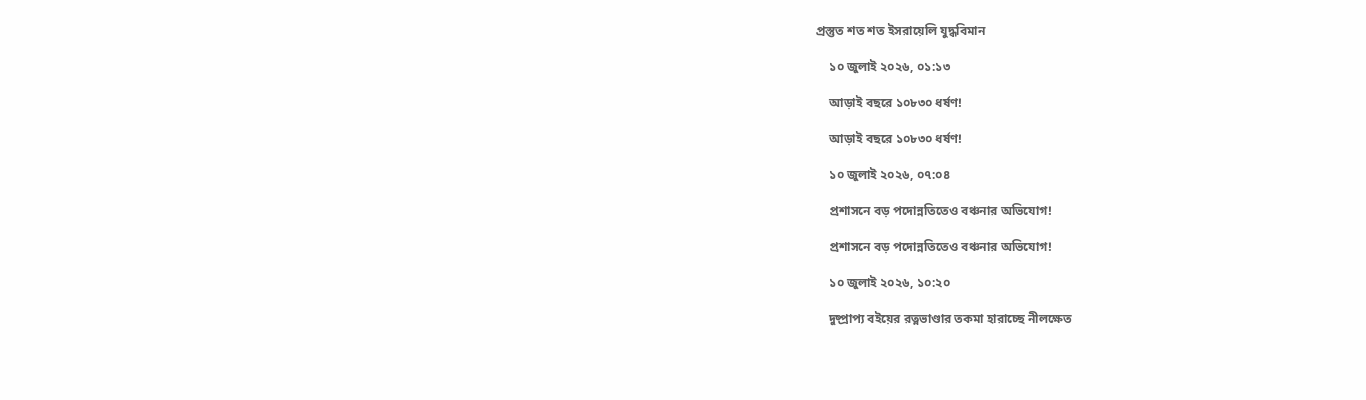প্রস্তুত শত শত ইসরায়েলি যুদ্ধবিমান

    ১০ জুলাই ২০২৬, ০১:১৩

    আড়াই বছরে ১০৮৩০ ধর্ষণ!

    আড়াই বছরে ১০৮৩০ ধর্ষণ!

    ১০ জুলাই ২০২৬, ০৭:০৪

    প্রশাসনে বড় পদোন্নতিতেও বঞ্চনার অভিযোগ!

    প্রশাসনে বড় পদোন্নতিতেও বঞ্চনার অভিযোগ!

    ১০ জুলাই ২০২৬, ১০:২০

    দুষ্প্রাপ্য বইয়ের রত্নভাণ্ডার তকমা হারাচ্ছে নীলক্ষেত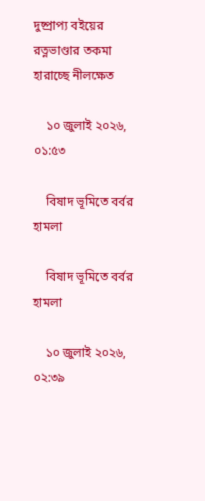দুষ্প্রাপ্য বইয়ের রত্নভাণ্ডার তকমা হারাচ্ছে নীলক্ষেত

    ১০ জুলাই ২০২৬, ০১:৫৩

    বিষাদ ভূমিতে বর্বর হামলা

    বিষাদ ভূমিতে বর্বর হামলা

    ১০ জুলাই ২০২৬, ০২:৩৯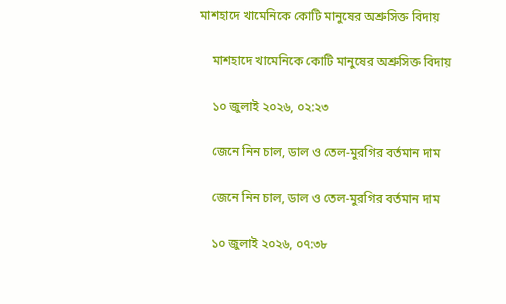মাশহাদে খামেনিকে কোটি মানুষের অশ্রুসিক্ত বিদায়

    মাশহাদে খামেনিকে কোটি মানুষের অশ্রুসিক্ত বিদায়

    ১০ জুলাই ২০২৬, ০২:২৩

    জেনে নিন চাল, ডাল ও তেল-মুরগির বর্তমান দাম

    জেনে নিন চাল, ডাল ও তেল-মুরগির বর্তমান দাম

    ১০ জুলাই ২০২৬, ০৭:৩৮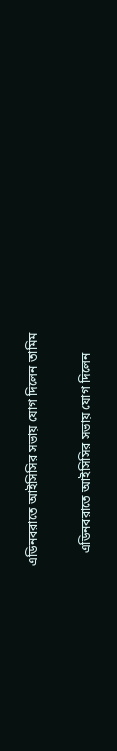এডিনবরাতে আইসিসির সভায় যোগ দিলেন তামিম

    এডিনবরাতে আইসিসির সভায় যোগ দিলেন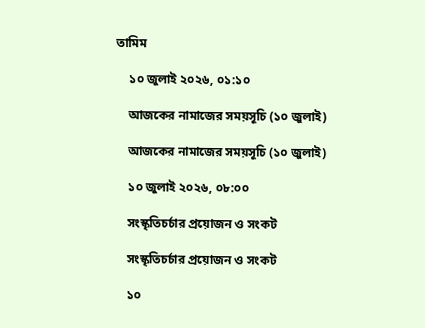তামিম

    ১০ জুলাই ২০২৬, ০১:১০

    আজকের নামাজের সময়সূচি (১০ জুলাই)

    আজকের নামাজের সময়সূচি (১০ জুলাই)

    ১০ জুলাই ২০২৬, ০৮:০০

    সংস্কৃতিচর্চার প্রয়োজন ও সংকট

    সংস্কৃতিচর্চার প্রয়োজন ও সংকট

    ১০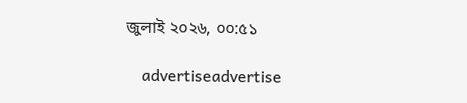জুলাই ২০২৬, ০০:৫১

    advertiseadvertise